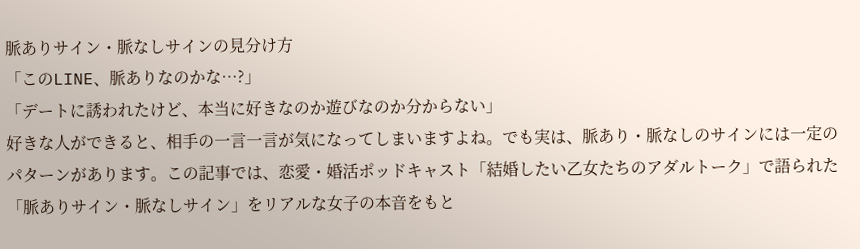脈ありサイン・脈なしサインの見分け方
「このLINE、脈ありなのかな…?」
「デートに誘われたけど、本当に好きなのか遊びなのか分からない」
好きな人ができると、相手の一言一言が気になってしまいますよね。でも実は、脈あり・脈なしのサインには一定のパターンがあります。この記事では、恋愛・婚活ポッドキャスト「結婚したい乙女たちのアダルトーク」で語られた「脈ありサイン・脈なしサイン」をリアルな女子の本音をもと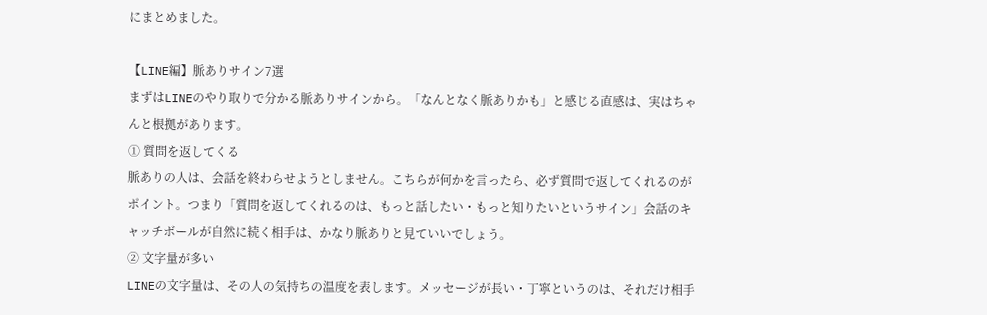にまとめました。

【LINE編】脈ありサイン7選
まずはLINEのやり取りで分かる脈ありサインから。「なんとなく脈ありかも」と感じる直感は、実はちゃんと根拠があります。
① 質問を返してくる
脈ありの人は、会話を終わらせようとしません。こちらが何かを言ったら、必ず質問で返してくれるのがポイント。つまり「質問を返してくれるのは、もっと話したい・もっと知りたいというサイン」会話のキャッチボールが自然に続く相手は、かなり脈ありと見ていいでしょう。
② 文字量が多い
LINEの文字量は、その人の気持ちの温度を表します。メッセージが長い・丁寧というのは、それだけ相手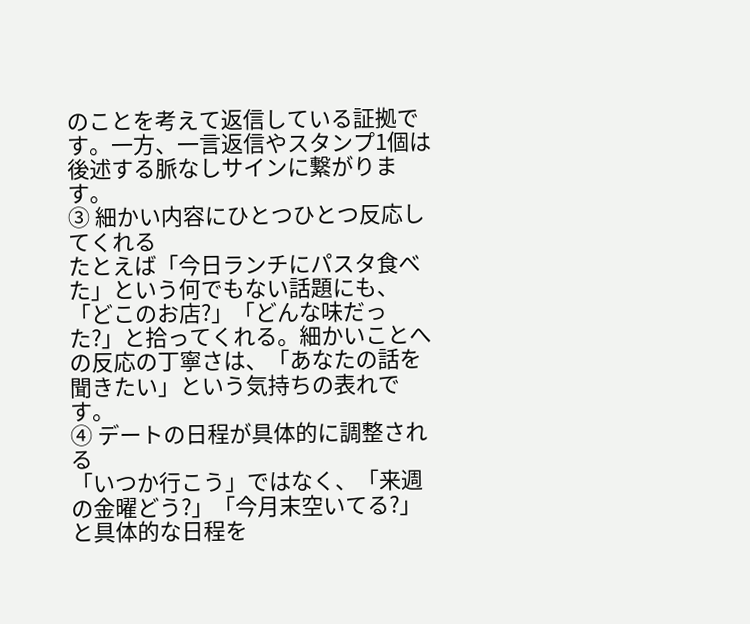のことを考えて返信している証拠です。一方、一言返信やスタンプ1個は後述する脈なしサインに繋がります。
③ 細かい内容にひとつひとつ反応してくれる
たとえば「今日ランチにパスタ食べた」という何でもない話題にも、「どこのお店?」「どんな味だった?」と拾ってくれる。細かいことへの反応の丁寧さは、「あなたの話を聞きたい」という気持ちの表れです。
④ デートの日程が具体的に調整される
「いつか行こう」ではなく、「来週の金曜どう?」「今月末空いてる?」と具体的な日程を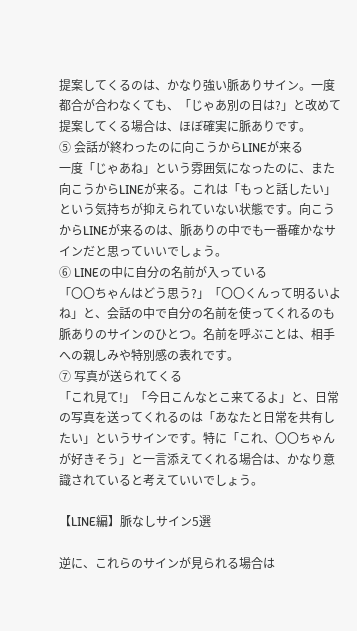提案してくるのは、かなり強い脈ありサイン。一度都合が合わなくても、「じゃあ別の日は?」と改めて提案してくる場合は、ほぼ確実に脈ありです。
⑤ 会話が終わったのに向こうからLINEが来る
一度「じゃあね」という雰囲気になったのに、また向こうからLINEが来る。これは「もっと話したい」という気持ちが抑えられていない状態です。向こうからLINEが来るのは、脈ありの中でも一番確かなサインだと思っていいでしょう。
⑥ LINEの中に自分の名前が入っている
「〇〇ちゃんはどう思う?」「〇〇くんって明るいよね」と、会話の中で自分の名前を使ってくれるのも脈ありのサインのひとつ。名前を呼ぶことは、相手への親しみや特別感の表れです。
⑦ 写真が送られてくる
「これ見て!」「今日こんなとこ来てるよ」と、日常の写真を送ってくれるのは「あなたと日常を共有したい」というサインです。特に「これ、〇〇ちゃんが好きそう」と一言添えてくれる場合は、かなり意識されていると考えていいでしょう。

【LINE編】脈なしサイン5選

逆に、これらのサインが見られる場合は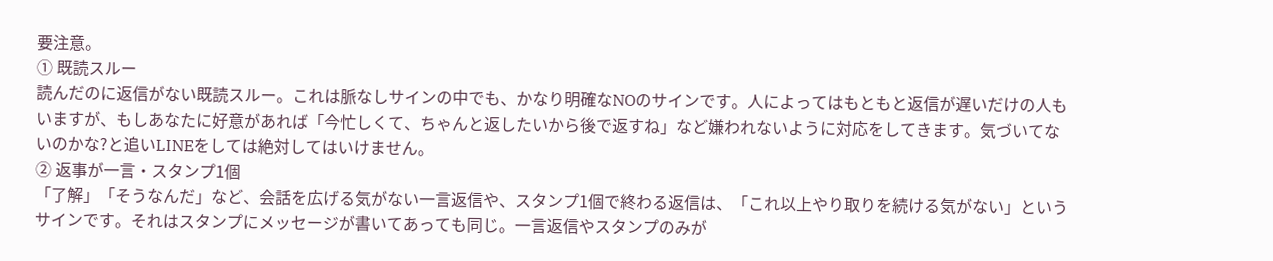要注意。
① 既読スルー
読んだのに返信がない既読スルー。これは脈なしサインの中でも、かなり明確なNOのサインです。人によってはもともと返信が遅いだけの人もいますが、もしあなたに好意があれば「今忙しくて、ちゃんと返したいから後で返すね」など嫌われないように対応をしてきます。気づいてないのかな?と追いLINEをしては絶対してはいけません。
② 返事が一言・スタンプ1個
「了解」「そうなんだ」など、会話を広げる気がない一言返信や、スタンプ1個で終わる返信は、「これ以上やり取りを続ける気がない」というサインです。それはスタンプにメッセージが書いてあっても同じ。一言返信やスタンプのみが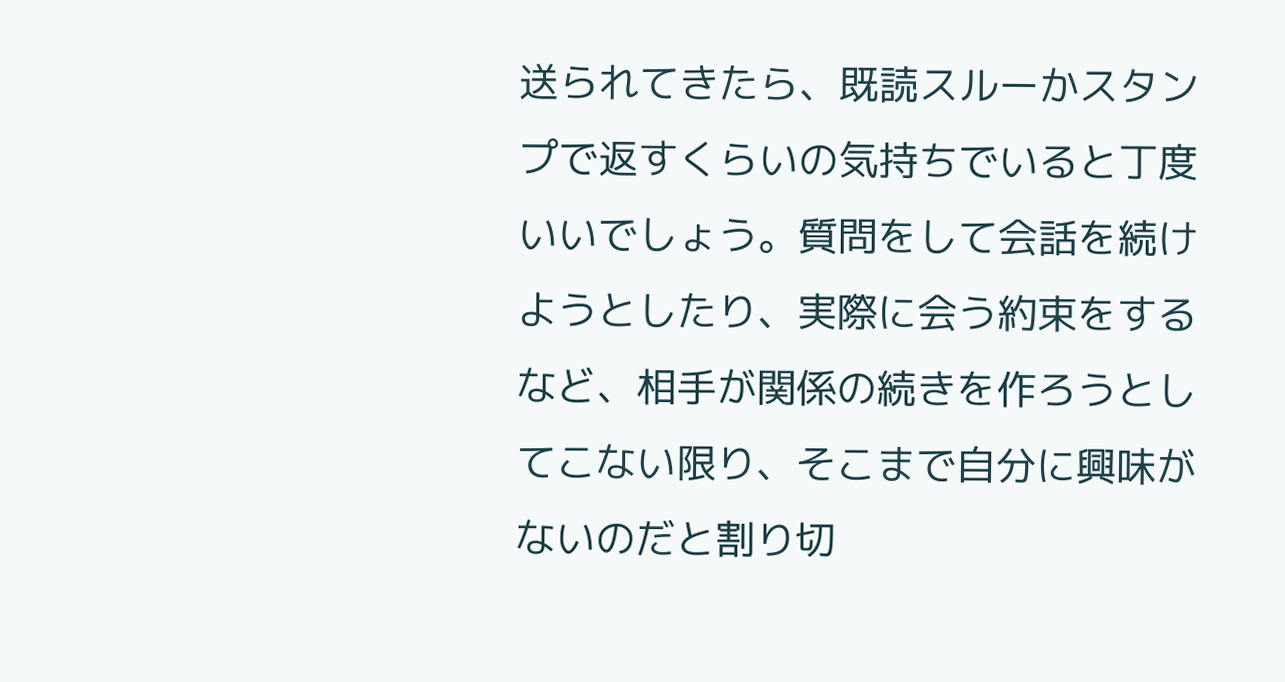送られてきたら、既読スルーかスタンプで返すくらいの気持ちでいると丁度いいでしょう。質問をして会話を続けようとしたり、実際に会う約束をするなど、相手が関係の続きを作ろうとしてこない限り、そこまで自分に興味がないのだと割り切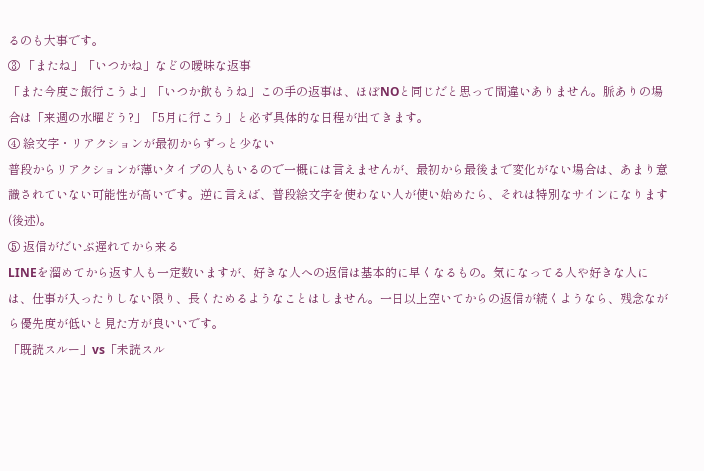るのも大事です。
③ 「またね」「いつかね」などの曖昧な返事
「また今度ご飯行こうよ」「いつか飲もうね」この手の返事は、ほぼNOと同じだと思って間違いありません。脈ありの場合は「来週の水曜どう?」「5月に行こう」と必ず具体的な日程が出てきます。
④ 絵文字・リアクションが最初からずっと少ない
普段からリアクションが薄いタイプの人もいるので一概には言えませんが、最初から最後まで変化がない場合は、あまり意識されていない可能性が高いです。逆に言えば、普段絵文字を使わない人が使い始めたら、それは特別なサインになります(後述)。
⑤ 返信がだいぶ遅れてから来る
LINEを溜めてから返す人も一定数いますが、好きな人への返信は基本的に早くなるもの。気になってる人や好きな人には、仕事が入ったりしない限り、長くためるようなことはしません。一日以上空いてからの返信が続くようなら、残念ながら優先度が低いと見た方が良いいです。
「既読スルー」vs「未読スル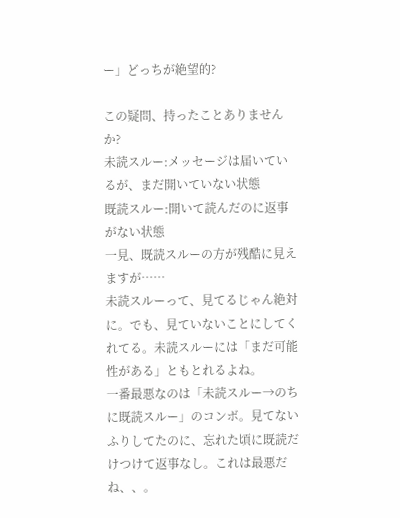ー」どっちが絶望的?

この疑問、持ったことありませんか?
未読スルー:メッセージは届いているが、まだ開いていない状態
既読スルー:開いて読んだのに返事がない状態
一見、既読スルーの方が残酷に見えますが……
未読スルーって、見てるじゃん絶対に。でも、見ていないことにしてくれてる。未読スルーには「まだ可能性がある」ともとれるよね。
一番最悪なのは「未読スルー→のちに既読スルー」のコンボ。見てないふりしてたのに、忘れた頃に既読だけつけて返事なし。これは最悪だね、、。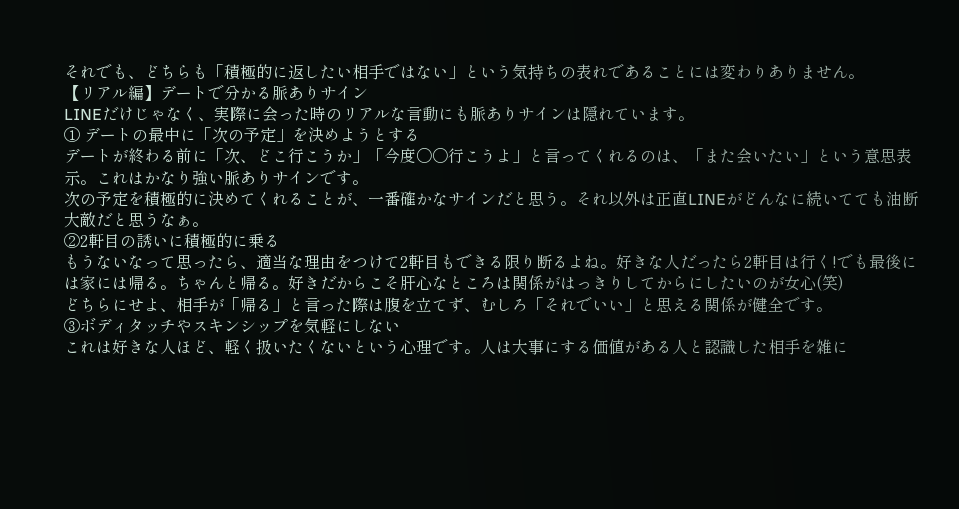それでも、どちらも「積極的に返したい相手ではない」という気持ちの表れであることには変わりありません。
【リアル編】デートで分かる脈ありサイン
LINEだけじゃなく、実際に会った時のリアルな言動にも脈ありサインは隠れています。
① デートの最中に「次の予定」を決めようとする
デートが終わる前に「次、どこ行こうか」「今度〇〇行こうよ」と言ってくれるのは、「また会いたい」という意思表示。これはかなり強い脈ありサインです。
次の予定を積極的に決めてくれることが、一番確かなサインだと思う。それ以外は正直LINEがどんなに続いてても油断大敵だと思うなぁ。
②2軒目の誘いに積極的に乗る
もうないなって思ったら、適当な理由をつけて2軒目もできる限り断るよね。好きな人だったら2軒目は行く!でも最後には家には帰る。ちゃんと帰る。好きだからこそ肝心なところは関係がはっきりしてからにしたいのが女心(笑)
どちらにせよ、相手が「帰る」と言った際は腹を立てず、むしろ「それでいい」と思える関係が健全です。
③ボディタッチやスキンシップを気軽にしない
これは好きな人ほど、軽く扱いたくないという心理です。人は大事にする価値がある人と認識した相手を雑に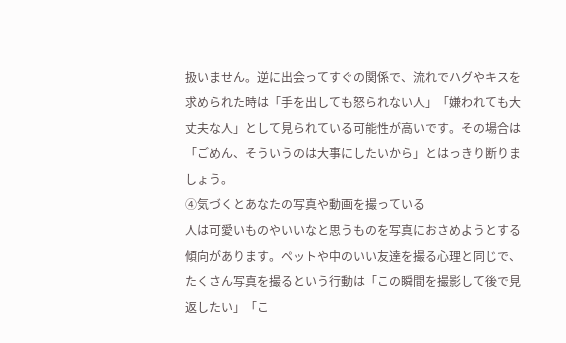扱いません。逆に出会ってすぐの関係で、流れでハグやキスを求められた時は「手を出しても怒られない人」「嫌われても大丈夫な人」として見られている可能性が高いです。その場合は「ごめん、そういうのは大事にしたいから」とはっきり断りましょう。
④気づくとあなたの写真や動画を撮っている
人は可愛いものやいいなと思うものを写真におさめようとする傾向があります。ペットや中のいい友達を撮る心理と同じで、たくさん写真を撮るという行動は「この瞬間を撮影して後で見返したい」「こ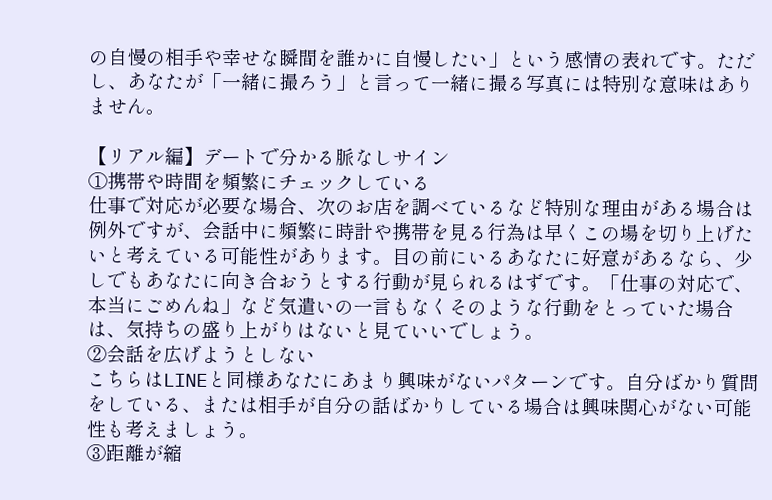の自慢の相手や幸せな瞬間を誰かに自慢したい」という感情の表れです。ただし、あなたが「一緒に撮ろう」と言って一緒に撮る写真には特別な意味はありません。

【リアル編】デートで分かる脈なしサイン
①携帯や時間を頻繁にチェックしている
仕事で対応が必要な場合、次のお店を調べているなど特別な理由がある場合は例外ですが、会話中に頻繁に時計や携帯を見る行為は早くこの場を切り上げたいと考えている可能性があります。目の前にいるあなたに好意があるなら、少しでもあなたに向き合おうとする行動が見られるはずです。「仕事の対応で、本当にごめんね」など気遣いの一言もなくそのような行動をとっていた場合は、気持ちの盛り上がりはないと見ていいでしょう。
②会話を広げようとしない
こちらはLINEと同様あなたにあまり興味がないパターンです。自分ばかり質問をしている、または相手が自分の話ばかりしている場合は興味関心がない可能性も考えましょう。
③距離が縮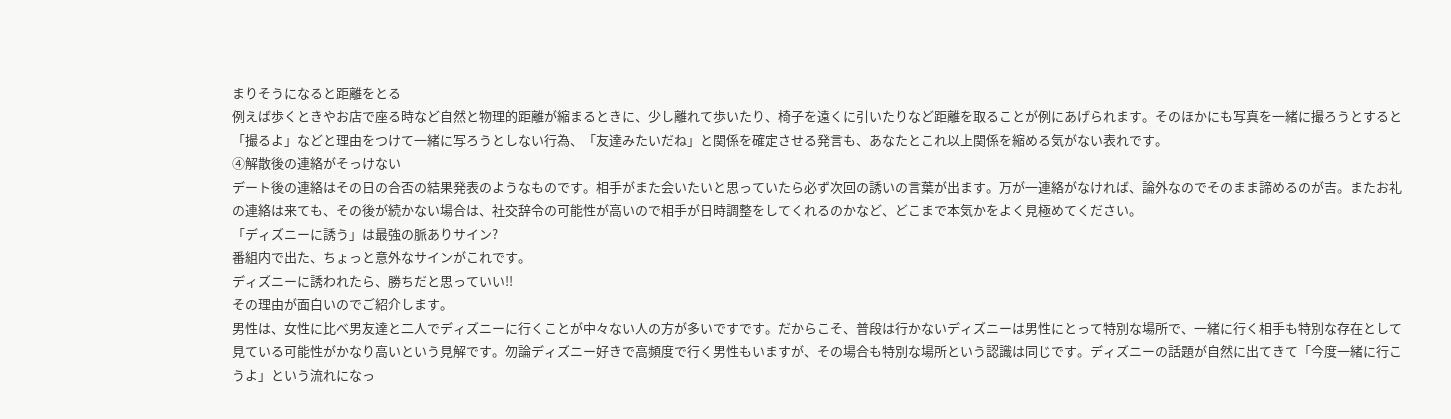まりそうになると距離をとる
例えば歩くときやお店で座る時など自然と物理的距離が縮まるときに、少し離れて歩いたり、椅子を遠くに引いたりなど距離を取ることが例にあげられます。そのほかにも写真を一緒に撮ろうとすると「撮るよ」などと理由をつけて一緒に写ろうとしない行為、「友達みたいだね」と関係を確定させる発言も、あなたとこれ以上関係を縮める気がない表れです。
④解散後の連絡がそっけない
デート後の連絡はその日の合否の結果発表のようなものです。相手がまた会いたいと思っていたら必ず次回の誘いの言葉が出ます。万が一連絡がなければ、論外なのでそのまま諦めるのが吉。またお礼の連絡は来ても、その後が続かない場合は、社交辞令の可能性が高いので相手が日時調整をしてくれるのかなど、どこまで本気かをよく見極めてください。
「ディズニーに誘う」は最強の脈ありサイン?
番組内で出た、ちょっと意外なサインがこれです。
ディズニーに誘われたら、勝ちだと思っていい!!
その理由が面白いのでご紹介します。
男性は、女性に比べ男友達と二人でディズニーに行くことが中々ない人の方が多いですです。だからこそ、普段は行かないディズニーは男性にとって特別な場所で、一緒に行く相手も特別な存在として見ている可能性がかなり高いという見解です。勿論ディズニー好きで高頻度で行く男性もいますが、その場合も特別な場所という認識は同じです。ディズニーの話題が自然に出てきて「今度一緒に行こうよ」という流れになっ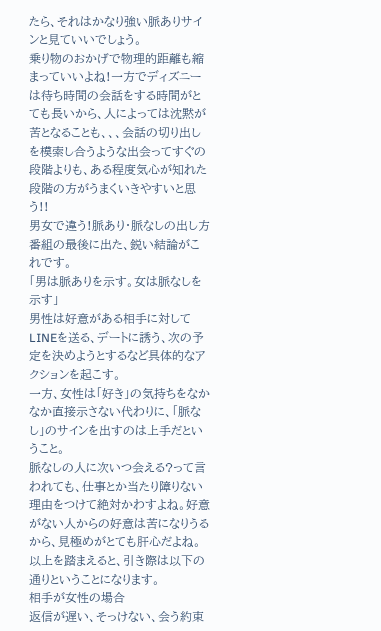たら、それはかなり強い脈ありサインと見ていいでしょう。
乗り物のおかげで物理的距離も縮まっていいよね!一方でディズニーは待ち時間の会話をする時間がとても長いから、人によっては沈黙が苦となることも、、、会話の切り出しを模索し合うような出会ってすぐの段階よりも、ある程度気心が知れた段階の方がうまくいきやすいと思う!!
男女で違う!脈あり・脈なしの出し方
番組の最後に出た、鋭い結論がこれです。
「男は脈ありを示す。女は脈なしを示す」
男性は好意がある相手に対してLINEを送る、デートに誘う、次の予定を決めようとするなど具体的なアクションを起こす。
一方、女性は「好き」の気持ちをなかなか直接示さない代わりに、「脈なし」のサインを出すのは上手だということ。
脈なしの人に次いつ会える?って言われても、仕事とか当たり障りない理由をつけて絶対かわすよね。好意がない人からの好意は苦になりうるから、見極めがとても肝心だよね。
以上を踏まえると、引き際は以下の通りということになります。
相手が女性の場合
返信が遅い、そっけない、会う約束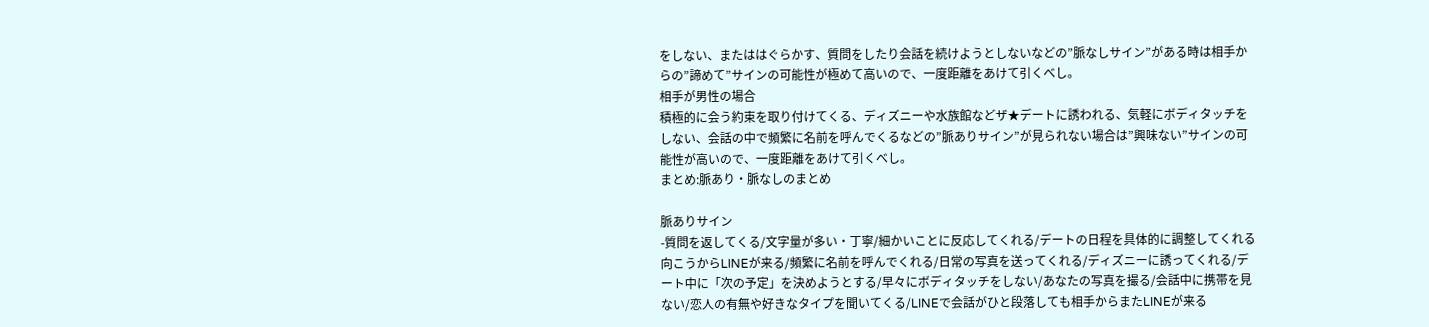をしない、またははぐらかす、質問をしたり会話を続けようとしないなどの”脈なしサイン”がある時は相手からの”諦めて”サインの可能性が極めて高いので、一度距離をあけて引くべし。
相手が男性の場合
積極的に会う約束を取り付けてくる、ディズニーや水族館などザ★デートに誘われる、気軽にボディタッチをしない、会話の中で頻繁に名前を呼んでくるなどの”脈ありサイン”が見られない場合は”興味ない”サインの可能性が高いので、一度距離をあけて引くべし。
まとめ:脈あり・脈なしのまとめ

脈ありサイン
-質問を返してくる/文字量が多い・丁寧/細かいことに反応してくれる/デートの日程を具体的に調整してくれる向こうからLINEが来る/頻繁に名前を呼んでくれる/日常の写真を送ってくれる/ディズニーに誘ってくれる/デート中に「次の予定」を決めようとする/早々にボディタッチをしない/あなたの写真を撮る/会話中に携帯を見ない/恋人の有無や好きなタイプを聞いてくる/LINEで会話がひと段落しても相手からまたLINEが来る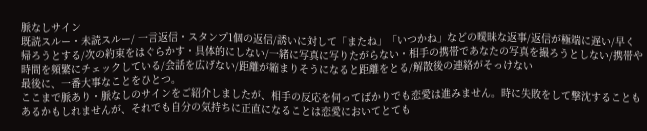脈なしサイン
既読スルー・未読スルー/ 一言返信・スタンプ1個の返信/誘いに対して「またね」「いつかね」などの曖昧な返事/返信が極端に遅い/早く帰ろうとする/次の約束をはぐらかす・具体的にしない/一緒に写真に写りたがらない・相手の携帯であなたの写真を撮ろうとしない/携帯や時間を頻繁にチェックしている/会話を広げない/距離が縮まりそうになると距離をとる/解散後の連絡がそっけない
最後に、一番大事なことをひとつ。
ここまで脈あり・脈なしのサインをご紹介しましたが、相手の反応を伺ってばかりでも恋愛は進みません。時に失敗をして撃沈することもあるかもしれませんが、それでも自分の気持ちに正直になることは恋愛においてとても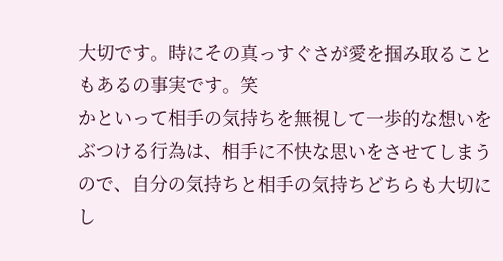大切です。時にその真っすぐさが愛を掴み取ることもあるの事実です。笑
かといって相手の気持ちを無視して一歩的な想いをぶつける行為は、相手に不快な思いをさせてしまうので、自分の気持ちと相手の気持ちどちらも大切にし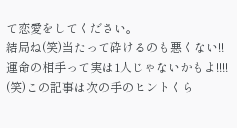て恋愛をしてください。
結局ね(笑)当たって砕けるのも悪くない!!運命の相手って実は1人じゃないかもよ!!!!
(笑)この記事は次の手のヒントくら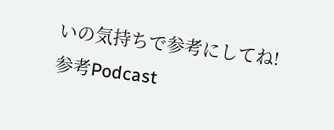いの気持ちで参考にしてね!
参考Podcast